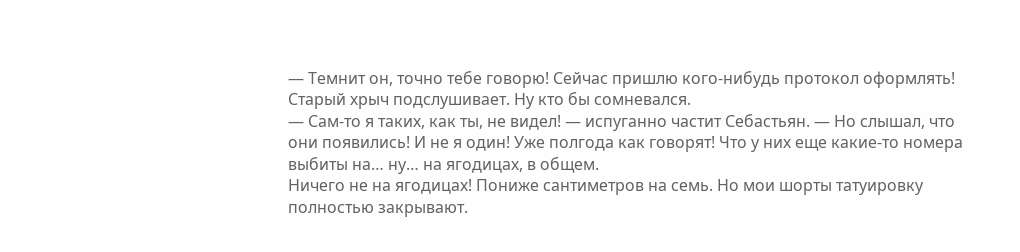— Темнит он, точно тебе говорю! Сейчас пришлю кого-нибудь протокол оформлять!
Старый хрыч подслушивает. Ну кто бы сомневался.
— Сам-то я таких, как ты, не видел! — испуганно частит Себастьян. — Но слышал, что они появились! И не я один! Уже полгода как говорят! Что у них еще какие-то номера выбиты на… ну… на ягодицах, в общем.
Ничего не на ягодицах! Пониже сантиметров на семь. Но мои шорты татуировку полностью закрывают.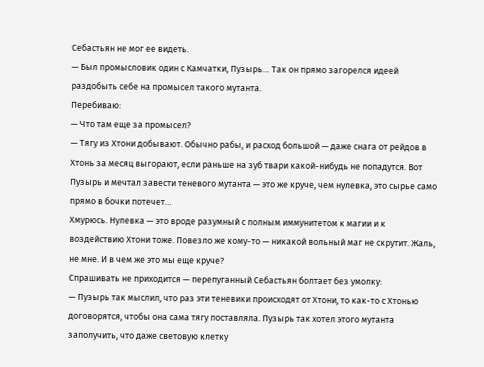Себастьян не мог ее видеть.
— Был промысловик один с Камчатки, Пузырь… Так он прямо загорелся идеей раздобыть себе на промысел такого мутанта.
Перебиваю:
— Что там еще за промысел?
— Тягу из Хтони добывают. Обычно рабы, и расход большой — даже снага от рейдов в Хтонь за месяц выгорают, если раньше на зуб твари какой-нибудь не попадутся. Вот Пузырь и мечтал завести теневого мутанта — это же круче, чем нулевка, это сырье само прямо в бочки потечет…
Хмурюсь. Нулевка — это вроде разумный с полным иммунитетом к магии и к воздействию Хтони тоже. Повезло же кому-то — никакой вольный маг не скрутит. Жаль, не мне. И в чем же это мы еще круче?
Спрашивать не приходится — перепуганный Себастьян болтает без умолку:
— Пузырь так мыслил, что раз эти теневики происходят от Хтони, то как-то с Хтонью договорятся, чтобы она сама тягу поставляла. Пузырь так хотел этого мутанта заполучить, что даже световую клетку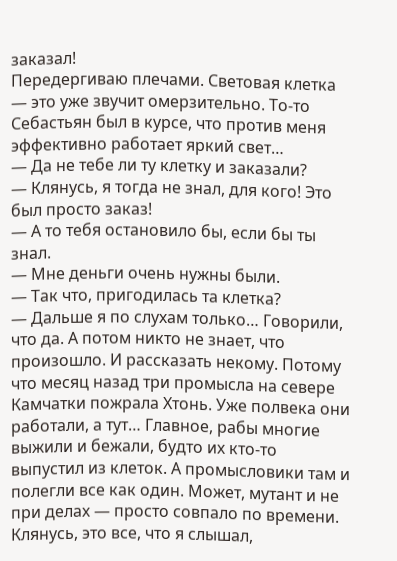заказал!
Передергиваю плечами. Световая клетка — это уже звучит омерзительно. То-то Себастьян был в курсе, что против меня эффективно работает яркий свет…
— Да не тебе ли ту клетку и заказали?
— Клянусь, я тогда не знал, для кого! Это был просто заказ!
— А то тебя остановило бы, если бы ты знал.
— Мне деньги очень нужны были.
— Так что, пригодилась та клетка?
— Дальше я по слухам только… Говорили, что да. А потом никто не знает, что произошло. И рассказать некому. Потому что месяц назад три промысла на севере Камчатки пожрала Хтонь. Уже полвека они работали, а тут… Главное, рабы многие выжили и бежали, будто их кто-то выпустил из клеток. А промысловики там и полегли все как один. Может, мутант и не при делах — просто совпало по времени. Клянусь, это все, что я слышал,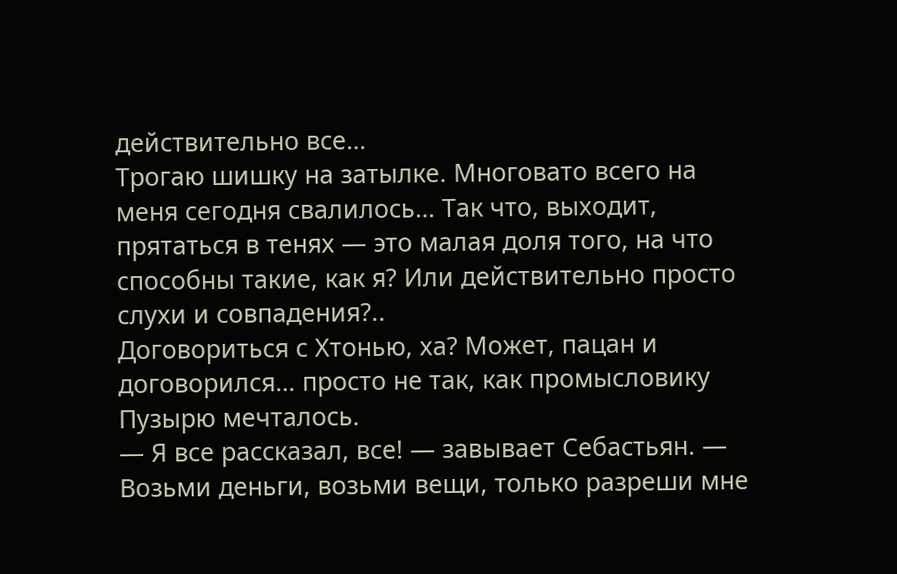действительно все…
Трогаю шишку на затылке. Многовато всего на меня сегодня свалилось… Так что, выходит, прятаться в тенях — это малая доля того, на что способны такие, как я? Или действительно просто слухи и совпадения?..
Договориться с Хтонью, ха? Может, пацан и договорился… просто не так, как промысловику Пузырю мечталось.
— Я все рассказал, все! — завывает Себастьян. — Возьми деньги, возьми вещи, только разреши мне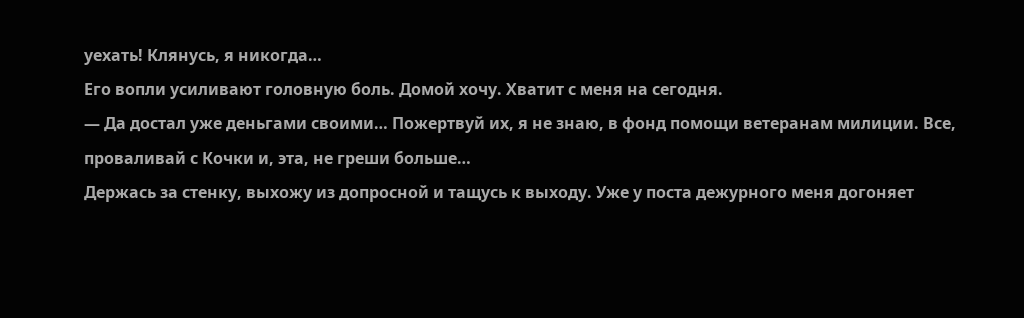уехать! Клянусь, я никогда…
Его вопли усиливают головную боль. Домой хочу. Хватит с меня на сегодня.
— Да достал уже деньгами своими… Пожертвуй их, я не знаю, в фонд помощи ветеранам милиции. Все, проваливай с Кочки и, эта, не греши больше…
Держась за стенку, выхожу из допросной и тащусь к выходу. Уже у поста дежурного меня догоняет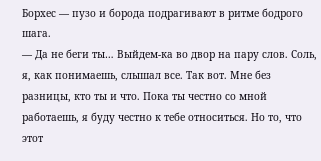Борхес — пузо и борода подрагивают в ритме бодрого шага.
— Да не беги ты… Выйдем-ка во двор на пару слов. Соль, я, как понимаешь, слышал все. Так вот. Мне без разницы, кто ты и что. Пока ты честно со мной работаешь, я буду честно к тебе относиться. Но то, что этот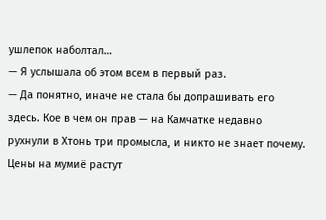ушлепок наболтал…
— Я услышала об этом всем в первый раз.
— Да понятно, иначе не стала бы допрашивать его здесь. Кое в чем он прав — на Камчатке недавно рухнули в Хтонь три промысла, и никто не знает почему. Цены на мумиё растут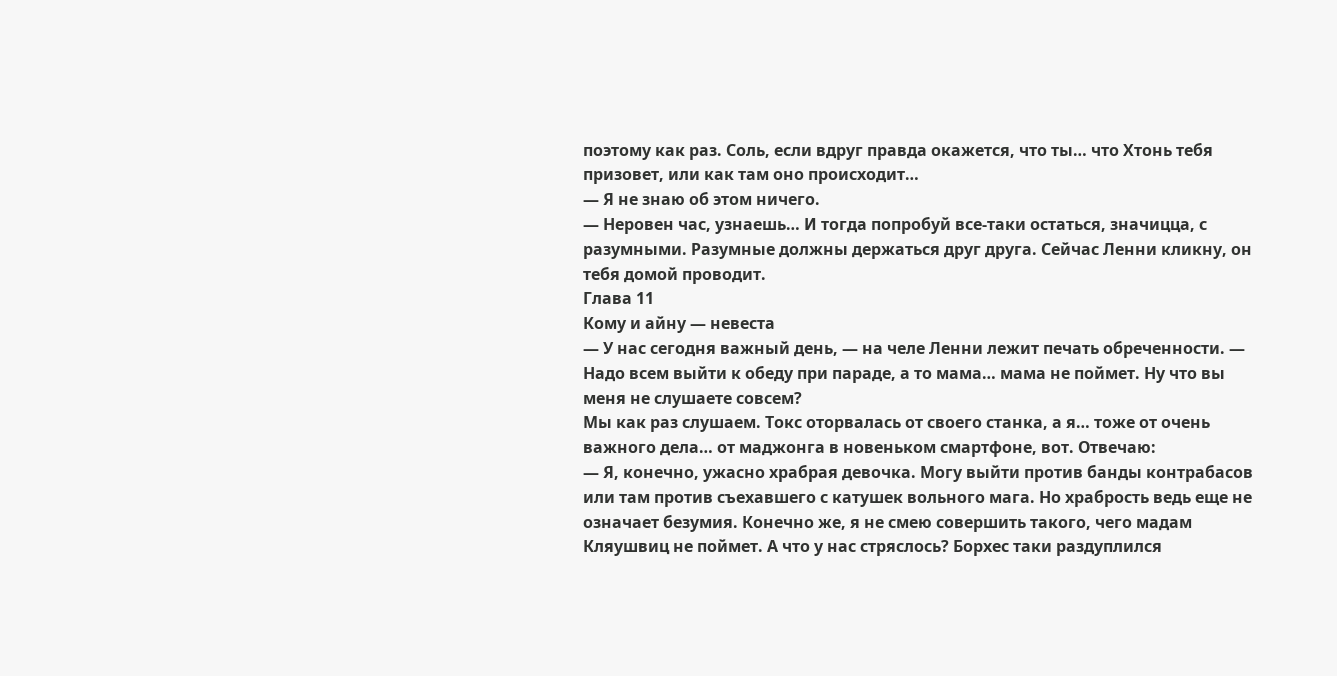поэтому как раз. Соль, если вдруг правда окажется, что ты… что Хтонь тебя призовет, или как там оно происходит…
— Я не знаю об этом ничего.
— Неровен час, узнаешь… И тогда попробуй все-таки остаться, значицца, с разумными. Разумные должны держаться друг друга. Сейчас Ленни кликну, он тебя домой проводит.
Глава 11
Кому и айну — невеста
— У нас сегодня важный день, — на челе Ленни лежит печать обреченности. — Надо всем выйти к обеду при параде, а то мама… мама не поймет. Ну что вы меня не слушаете совсем?
Мы как раз слушаем. Токс оторвалась от своего станка, а я… тоже от очень важного дела… от маджонга в новеньком смартфоне, вот. Отвечаю:
— Я, конечно, ужасно храбрая девочка. Могу выйти против банды контрабасов или там против съехавшего с катушек вольного мага. Но храбрость ведь еще не означает безумия. Конечно же, я не смею совершить такого, чего мадам Кляушвиц не поймет. А что у нас стряслось? Борхес таки раздуплился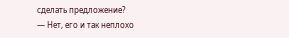сделать предложение?
— Нет, его и так неплохо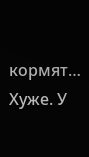кормят… Хуже. У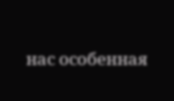нас особенная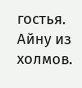гостья. Айну из холмов.